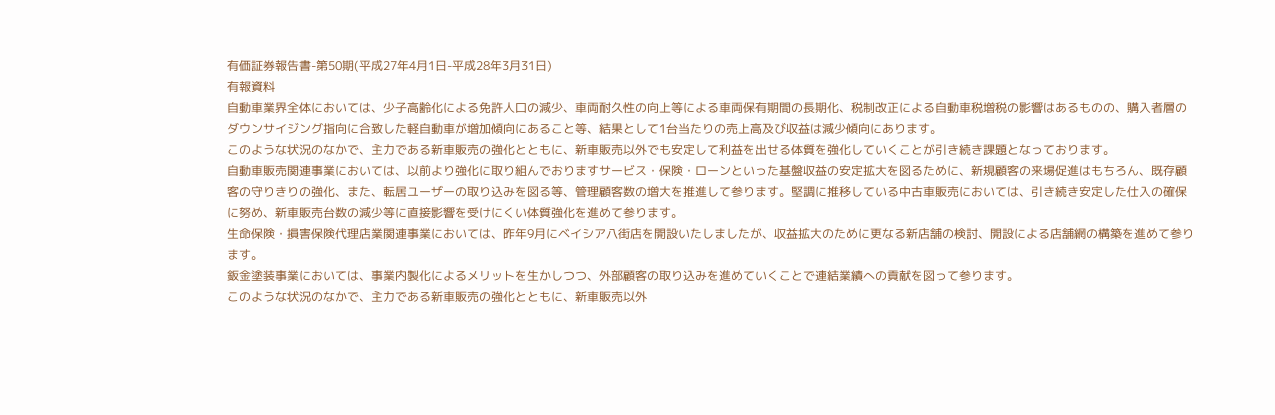有価証券報告書-第50期(平成27年4月1日-平成28年3月31日)
有報資料
自動車業界全体においては、少子高齢化による免許人口の減少、車両耐久性の向上等による車両保有期間の長期化、税制改正による自動車税増税の影響はあるものの、購入者層のダウンサイジング指向に合致した軽自動車が増加傾向にあること等、結果として1台当たりの売上高及び収益は減少傾向にあります。
このような状況のなかで、主力である新車販売の強化とともに、新車販売以外でも安定して利益を出せる体質を強化していくことが引き続き課題となっております。
自動車販売関連事業においては、以前より強化に取り組んでおりますサービス・保険・ローンといった基盤収益の安定拡大を図るために、新規顧客の来場促進はもちろん、既存顧客の守りきりの強化、また、転居ユーザーの取り込みを図る等、管理顧客数の増大を推進して参ります。堅調に推移している中古車販売においては、引き続き安定した仕入の確保に努め、新車販売台数の減少等に直接影響を受けにくい体質強化を進めて参ります。
生命保険・損害保険代理店業関連事業においては、昨年9月にベイシア八街店を開設いたしましたが、収益拡大のために更なる新店舗の検討、開設による店舗網の構築を進めて参ります。
鈑金塗装事業においては、事業内製化によるメリットを生かしつつ、外部顧客の取り込みを進めていくことで連結業績への貢献を図って参ります。
このような状況のなかで、主力である新車販売の強化とともに、新車販売以外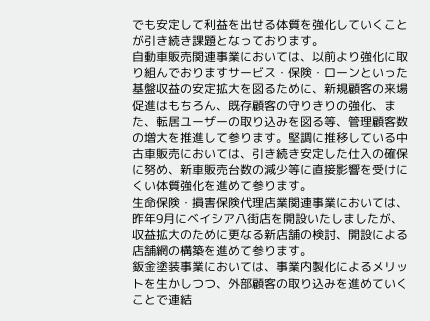でも安定して利益を出せる体質を強化していくことが引き続き課題となっております。
自動車販売関連事業においては、以前より強化に取り組んでおりますサービス・保険・ローンといった基盤収益の安定拡大を図るために、新規顧客の来場促進はもちろん、既存顧客の守りきりの強化、また、転居ユーザーの取り込みを図る等、管理顧客数の増大を推進して参ります。堅調に推移している中古車販売においては、引き続き安定した仕入の確保に努め、新車販売台数の減少等に直接影響を受けにくい体質強化を進めて参ります。
生命保険・損害保険代理店業関連事業においては、昨年9月にベイシア八街店を開設いたしましたが、収益拡大のために更なる新店舗の検討、開設による店舗網の構築を進めて参ります。
鈑金塗装事業においては、事業内製化によるメリットを生かしつつ、外部顧客の取り込みを進めていくことで連結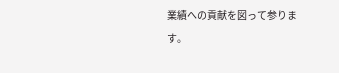業績への貢献を図って参ります。